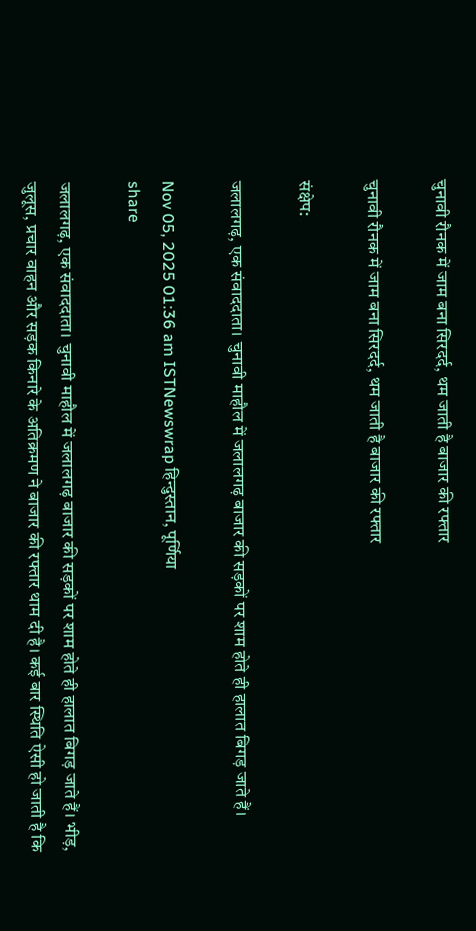चुनावी रौनक में जाम बना सिरदर्द, थम जाती है बाजार की रफ्तार

चुनावी रौनक में जाम बना सिरदर्द, थम जाती है बाजार की रफ्तार

संक्षेप:

जलालगढ़, एक संवाददाता। चुनावी माहौल में जलालगढ़ बाजार की सड़कों पर शाम होते ही हालात बिगड़ जाते हैं।

Nov 05, 2025 01:36 am ISTNewswrap हिन्दुस्तान, पूर्णिया
share

जलालगढ़, एक संवाददाता। चुनावी माहौल में जलालगढ़ बाजार की सड़कों पर शाम होते ही हालात बिगड़ जाते हैं। भीड़, जुलूस, प्रचार वाहन और सड़क किनारे के अतिक्रमण ने बाजार की रफ्तार थाम दी है। कई बार स्थिति ऐसी हो जाती है कि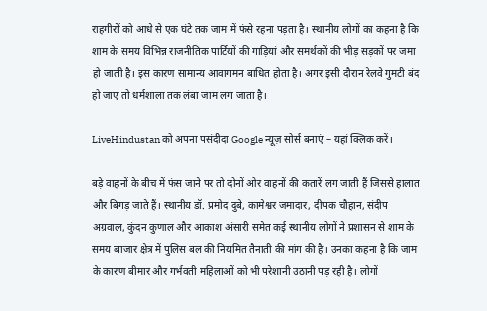राहगीरों को आधे से एक घंटे तक जाम में फंसे रहना पड़ता है। स्थानीय लोगों का कहना है कि शाम के समय विभिन्न राजनीतिक पार्टियों की गाड़ियां और समर्थकों की भीड़ सड़कों पर जमा हो जाती है। इस कारण सामान्य आवागमन बाधित होता है। अगर इसी दौरान रेलवे गुमटी बंद हो जाए तो धर्मशाला तक लंबा जाम लग जाता है।

LiveHindustan को अपना पसंदीदा Google न्यूज़ सोर्स बनाएं – यहां क्लिक करें।

बड़े वाहनों के बीच में फंस जाने पर तो दोनों ओर वाहनों की कतारें लग जाती हैं जिससे हालात और बिगड़ जाते हैं। स्थानीय डॉ. प्रमोद दुबे, कामेश्वर जमादार, दीपक चौहान, संदीप अग्रवाल, कुंदन कुणाल और आकाश अंसारी समेत कई स्थानीय लोगों ने प्रशासन से शाम के समय बाजार क्षेत्र में पुलिस बल की नियमित तैनाती की मांग की है। उनका कहना है कि जाम के कारण बीमार और गर्भवती महिलाओं को भी परेशानी उठानी पड़ रही है। लोगों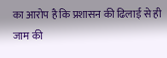का आरोप है कि प्रशासन की ढिलाई से ही जाम की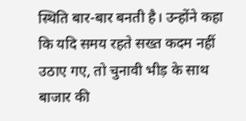स्थिति बार-बार बनती है। उन्होंने कहा कि यदि समय रहते सख्त कदम नहीं उठाए गए, तो चुनावी भीड़ के साथ बाजार की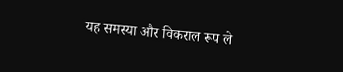यह समस्या और विकराल रूप ले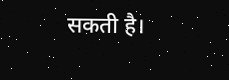सकती है।